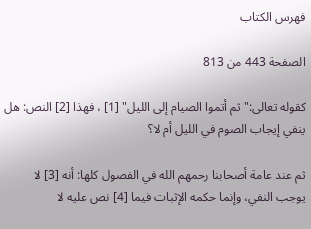فهرس الكتاب

الصفحة 443 من 813

كقوله تعالى:"ثم أتموا الصيام إلى الليل" [1] ، فهذا [2] النص: هل ينفي إيجاب الصوم في الليل أم لا؟

ثم عند عامة أصحابنا رحمهم الله في الفصول كلها: أنه [3] لا يوجب النفي، وإنما حكمه الإثبات فيما [4] نص عليه لا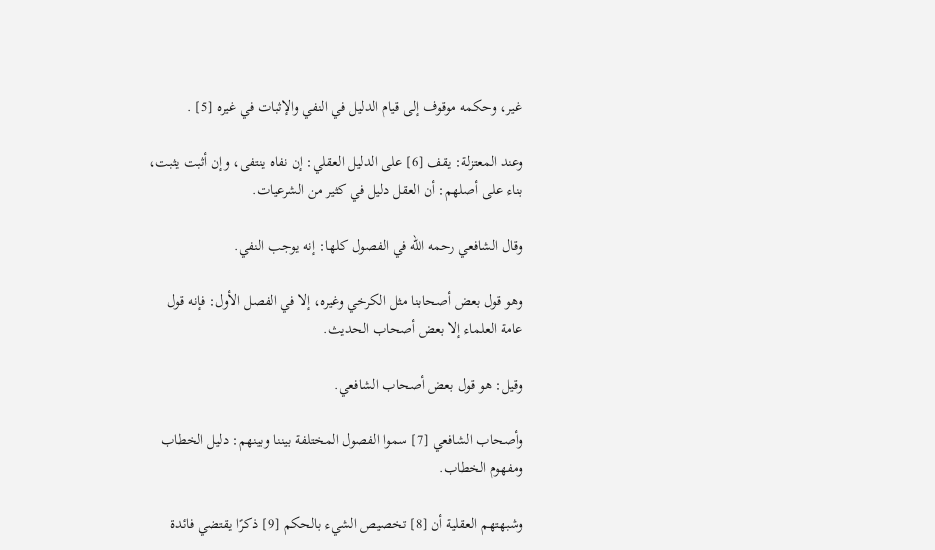غير، وحكمه موقوف إلى قيام الدليل في النفي والإثبات في غيره [5] .

وعند المعتزلة: يقف [6] على الدليل العقلي: إن نفاه ينتفى، وإن أثبت يثبت، بناء على أصلهم: أن العقل دليل في كثير من الشرعيات.

وقال الشافعي رحمه الله في الفصول كلها: إنه يوجب النفي.

وهو قول بعض أصحابنا مثل الكرخي وغيره، إلا في الفصل الأول: فإنه قول عامة العلماء إلا بعض أصحاب الحديث.

وقيل: هو قول بعض أصحاب الشافعي.

وأصحاب الشافعي [7] سموا الفصول المختلفة بيننا وبينهم: دليل الخطاب ومفهوم الخطاب.

وشبهتهم العقلية أن [8] تخصيص الشيء بالحكم [9] ذكرًا يقتضي فائدة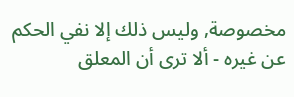مخصوصة, وليس ذلك إلا نفي الحكم عن غيره - ألا ترى أن المعلق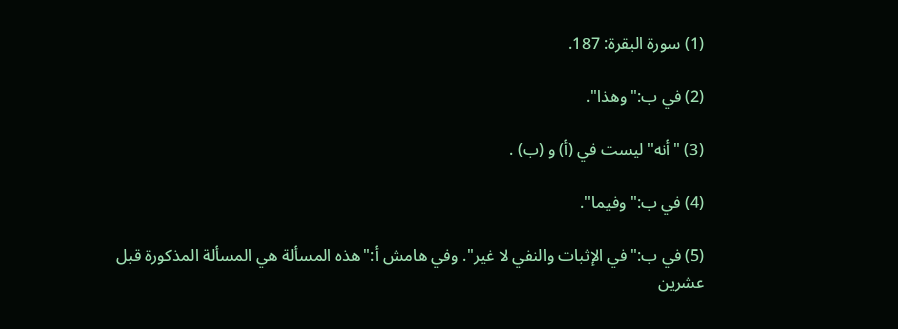(1) سورة البقرة: 187.

(2) في ب:"وهذا".

(3) "أنه"ليست في (أ) و (ب) .

(4) في ب:"وفيما".

(5) في ب:"في الإثبات والنفي لا غير". وفي هامش أ:"هذه المسألة هي المسألة المذكورة قبل عشرين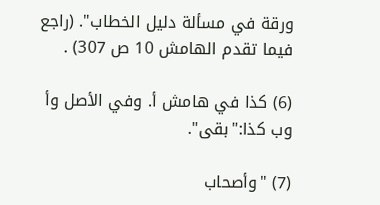ورقة في مسألة دليل الخطاب". (راجع فيما تقدم الهامش 10 ص 307) .

(6) كذا في هامش أ. وفي الأصل وأ وب كذا:"بقى".

(7) "وأصحاب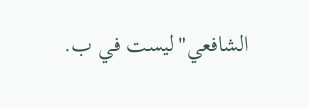الشافعي"ليست في ب.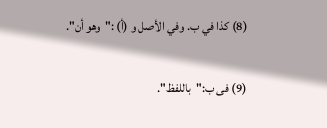(8) كذا في ب. وفي الأصل و (أ) :"وهو أن".

(9) فى ب:"باللفظ".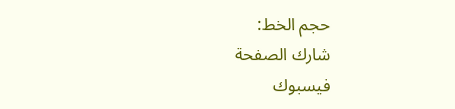حجم الخط:
شارك الصفحة
فيسبوك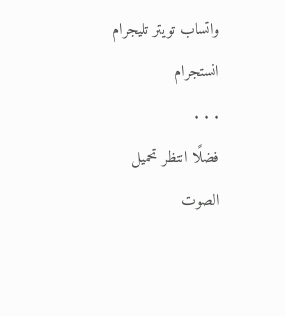واتساب تويتر تليجرام انستجرام
. . .
فضلًا انتظر تحميل الصوت